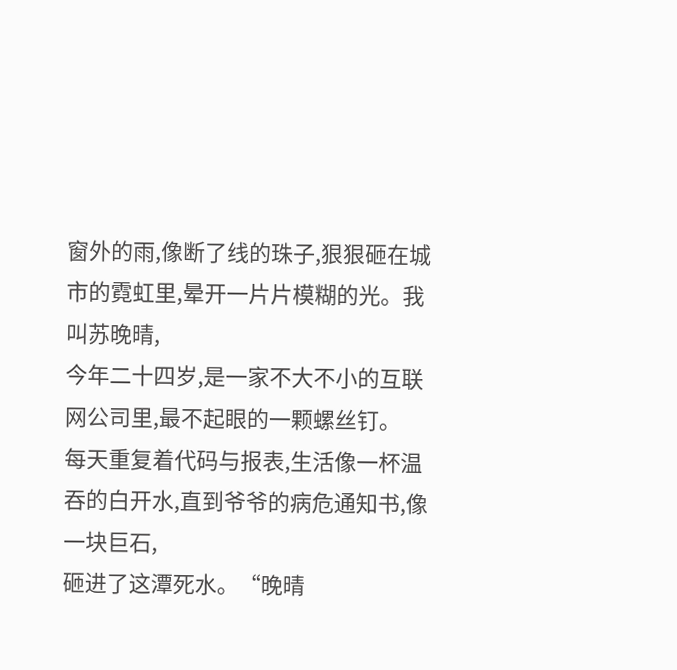窗外的雨,像断了线的珠子,狠狠砸在城市的霓虹里,晕开一片片模糊的光。我叫苏晚晴,
今年二十四岁,是一家不大不小的互联网公司里,最不起眼的一颗螺丝钉。
每天重复着代码与报表,生活像一杯温吞的白开水,直到爷爷的病危通知书,像一块巨石,
砸进了这潭死水。“晚晴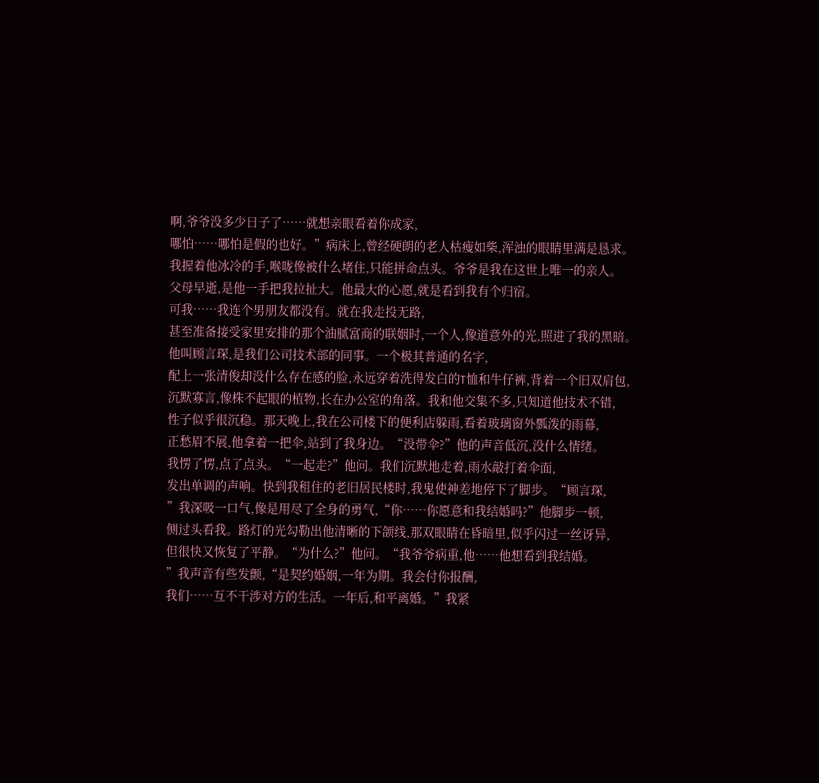啊,爷爷没多少日子了……就想亲眼看着你成家,
哪怕……哪怕是假的也好。”病床上,曾经硬朗的老人枯瘦如柴,浑浊的眼睛里满是恳求。
我握着他冰冷的手,喉咙像被什么堵住,只能拼命点头。爷爷是我在这世上唯一的亲人。
父母早逝,是他一手把我拉扯大。他最大的心愿,就是看到我有个归宿。
可我……我连个男朋友都没有。就在我走投无路,
甚至准备接受家里安排的那个油腻富商的联姻时,一个人,像道意外的光,照进了我的黑暗。
他叫顾言琛,是我们公司技术部的同事。一个极其普通的名字,
配上一张清俊却没什么存在感的脸,永远穿着洗得发白的T恤和牛仔裤,背着一个旧双肩包,
沉默寡言,像株不起眼的植物,长在办公室的角落。我和他交集不多,只知道他技术不错,
性子似乎很沉稳。那天晚上,我在公司楼下的便利店躲雨,看着玻璃窗外瓢泼的雨幕,
正愁眉不展,他拿着一把伞,站到了我身边。“没带伞?”他的声音低沉,没什么情绪。
我愣了愣,点了点头。“一起走?”他问。我们沉默地走着,雨水敲打着伞面,
发出单调的声响。快到我租住的老旧居民楼时,我鬼使神差地停下了脚步。“顾言琛,
”我深吸一口气,像是用尽了全身的勇气,“你……你愿意和我结婚吗?”他脚步一顿,
侧过头看我。路灯的光勾勒出他清晰的下颌线,那双眼睛在昏暗里,似乎闪过一丝讶异,
但很快又恢复了平静。“为什么?”他问。“我爷爷病重,他……他想看到我结婚。
”我声音有些发颤,“是契约婚姻,一年为期。我会付你报酬,
我们……互不干涉对方的生活。一年后,和平离婚。”我紧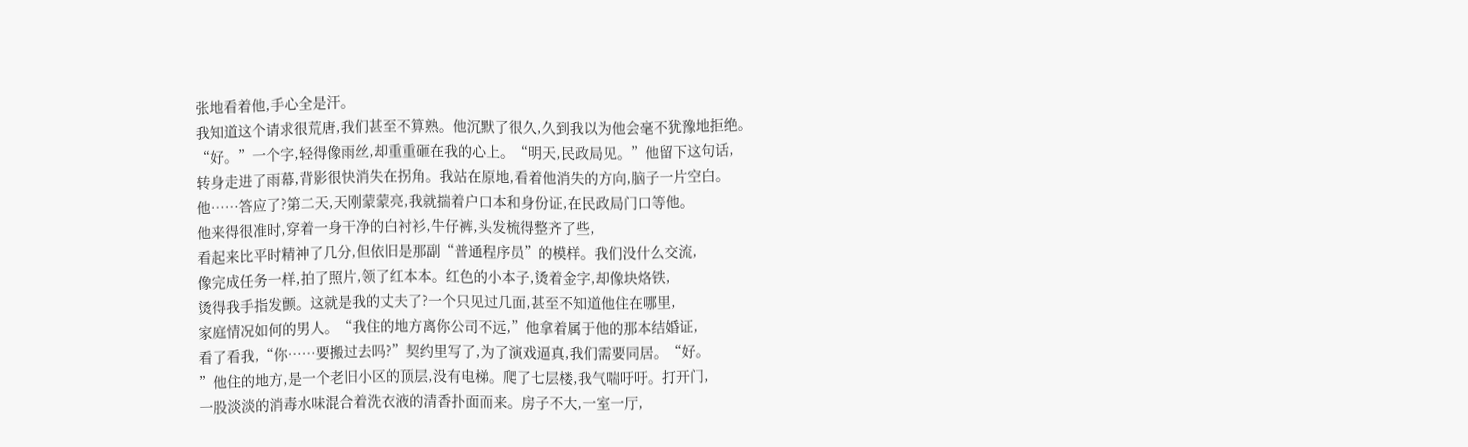张地看着他,手心全是汗。
我知道这个请求很荒唐,我们甚至不算熟。他沉默了很久,久到我以为他会毫不犹豫地拒绝。
“好。”一个字,轻得像雨丝,却重重砸在我的心上。“明天,民政局见。”他留下这句话,
转身走进了雨幕,背影很快消失在拐角。我站在原地,看着他消失的方向,脑子一片空白。
他……答应了?第二天,天刚蒙蒙亮,我就揣着户口本和身份证,在民政局门口等他。
他来得很准时,穿着一身干净的白衬衫,牛仔裤,头发梳得整齐了些,
看起来比平时精神了几分,但依旧是那副“普通程序员”的模样。我们没什么交流,
像完成任务一样,拍了照片,领了红本本。红色的小本子,烫着金字,却像块烙铁,
烫得我手指发颤。这就是我的丈夫了?一个只见过几面,甚至不知道他住在哪里,
家庭情况如何的男人。“我住的地方离你公司不远,”他拿着属于他的那本结婚证,
看了看我,“你……要搬过去吗?”契约里写了,为了演戏逼真,我们需要同居。“好。
”他住的地方,是一个老旧小区的顶层,没有电梯。爬了七层楼,我气喘吁吁。打开门,
一股淡淡的消毒水味混合着洗衣液的清香扑面而来。房子不大,一室一厅,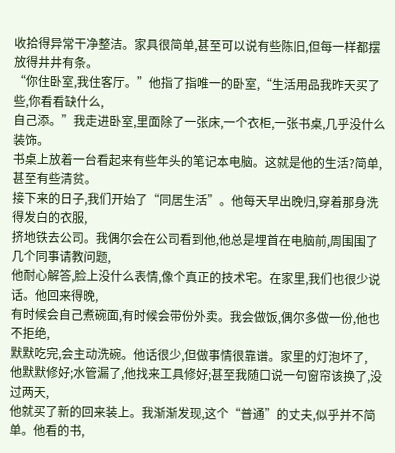收拾得异常干净整洁。家具很简单,甚至可以说有些陈旧,但每一样都摆放得井井有条。
“你住卧室,我住客厅。”他指了指唯一的卧室,“生活用品我昨天买了些,你看看缺什么,
自己添。”我走进卧室,里面除了一张床,一个衣柜,一张书桌,几乎没什么装饰。
书桌上放着一台看起来有些年头的笔记本电脑。这就是他的生活?简单,甚至有些清贫。
接下来的日子,我们开始了“同居生活”。他每天早出晚归,穿着那身洗得发白的衣服,
挤地铁去公司。我偶尔会在公司看到他,他总是埋首在电脑前,周围围了几个同事请教问题,
他耐心解答,脸上没什么表情,像个真正的技术宅。在家里,我们也很少说话。他回来得晚,
有时候会自己煮碗面,有时候会带份外卖。我会做饭,偶尔多做一份,他也不拒绝,
默默吃完,会主动洗碗。他话很少,但做事情很靠谱。家里的灯泡坏了,
他默默修好;水管漏了,他找来工具修好;甚至我随口说一句窗帘该换了,没过两天,
他就买了新的回来装上。我渐渐发现,这个“普通”的丈夫,似乎并不简单。他看的书,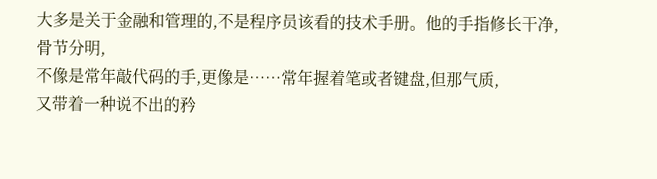大多是关于金融和管理的,不是程序员该看的技术手册。他的手指修长干净,骨节分明,
不像是常年敲代码的手,更像是……常年握着笔或者键盘,但那气质,
又带着一种说不出的矜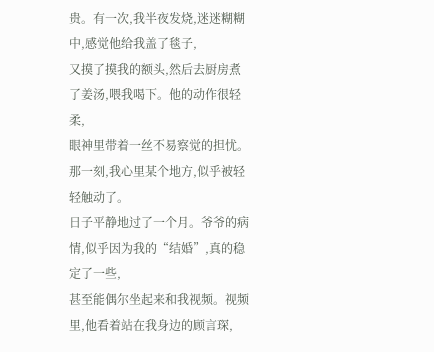贵。有一次,我半夜发烧,迷迷糊糊中,感觉他给我盖了毯子,
又摸了摸我的额头,然后去厨房煮了姜汤,喂我喝下。他的动作很轻柔,
眼神里带着一丝不易察觉的担忧。那一刻,我心里某个地方,似乎被轻轻触动了。
日子平静地过了一个月。爷爷的病情,似乎因为我的“结婚”,真的稳定了一些,
甚至能偶尔坐起来和我视频。视频里,他看着站在我身边的顾言琛,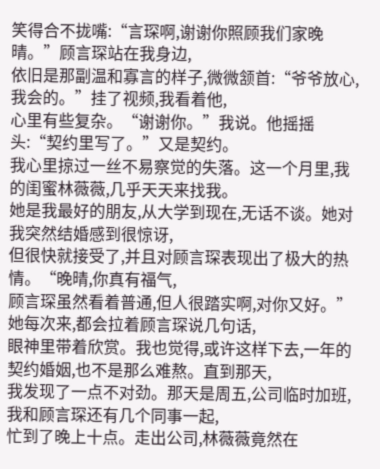笑得合不拢嘴:“言琛啊,谢谢你照顾我们家晚晴。”顾言琛站在我身边,
依旧是那副温和寡言的样子,微微颔首:“爷爷放心,我会的。”挂了视频,我看着他,
心里有些复杂。“谢谢你。”我说。他摇摇头:“契约里写了。”又是契约。
我心里掠过一丝不易察觉的失落。这一个月里,我的闺蜜林薇薇,几乎天天来找我。
她是我最好的朋友,从大学到现在,无话不谈。她对我突然结婚感到很惊讶,
但很快就接受了,并且对顾言琛表现出了极大的热情。“晚晴,你真有福气,
顾言琛虽然看着普通,但人很踏实啊,对你又好。”她每次来,都会拉着顾言琛说几句话,
眼神里带着欣赏。我也觉得,或许这样下去,一年的契约婚姻,也不是那么难熬。直到那天,
我发现了一点不对劲。那天是周五,公司临时加班,我和顾言琛还有几个同事一起,
忙到了晚上十点。走出公司,林薇薇竟然在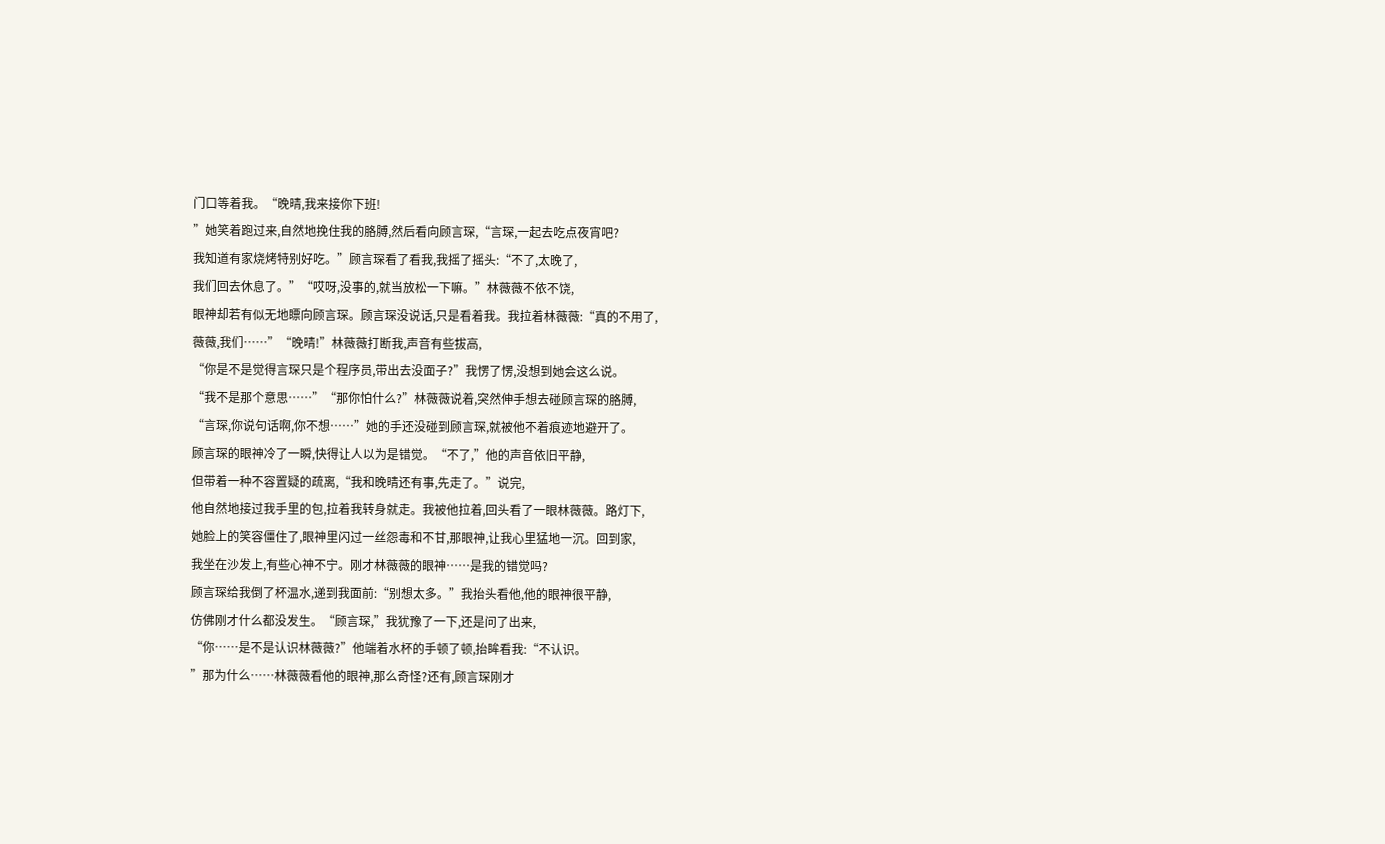门口等着我。“晚晴,我来接你下班!
”她笑着跑过来,自然地挽住我的胳膊,然后看向顾言琛,“言琛,一起去吃点夜宵吧?
我知道有家烧烤特别好吃。”顾言琛看了看我,我摇了摇头:“不了,太晚了,
我们回去休息了。”“哎呀,没事的,就当放松一下嘛。”林薇薇不依不饶,
眼神却若有似无地瞟向顾言琛。顾言琛没说话,只是看着我。我拉着林薇薇:“真的不用了,
薇薇,我们……”“晚晴!”林薇薇打断我,声音有些拔高,
“你是不是觉得言琛只是个程序员,带出去没面子?”我愣了愣,没想到她会这么说。
“我不是那个意思……”“那你怕什么?”林薇薇说着,突然伸手想去碰顾言琛的胳膊,
“言琛,你说句话啊,你不想……”她的手还没碰到顾言琛,就被他不着痕迹地避开了。
顾言琛的眼神冷了一瞬,快得让人以为是错觉。“不了,”他的声音依旧平静,
但带着一种不容置疑的疏离,“我和晚晴还有事,先走了。”说完,
他自然地接过我手里的包,拉着我转身就走。我被他拉着,回头看了一眼林薇薇。路灯下,
她脸上的笑容僵住了,眼神里闪过一丝怨毒和不甘,那眼神,让我心里猛地一沉。回到家,
我坐在沙发上,有些心神不宁。刚才林薇薇的眼神……是我的错觉吗?
顾言琛给我倒了杯温水,递到我面前:“别想太多。”我抬头看他,他的眼神很平静,
仿佛刚才什么都没发生。“顾言琛,”我犹豫了一下,还是问了出来,
“你……是不是认识林薇薇?”他端着水杯的手顿了顿,抬眸看我:“不认识。
”那为什么……林薇薇看他的眼神,那么奇怪?还有,顾言琛刚才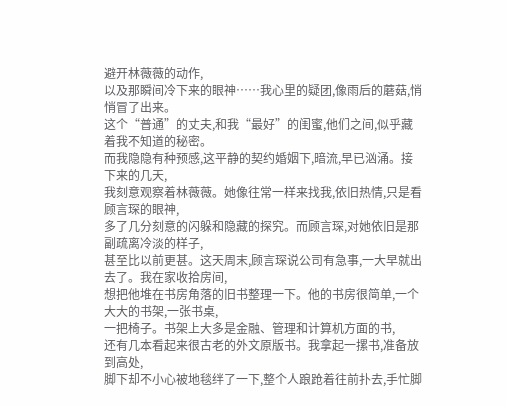避开林薇薇的动作,
以及那瞬间冷下来的眼神……我心里的疑团,像雨后的蘑菇,悄悄冒了出来。
这个“普通”的丈夫,和我“最好”的闺蜜,他们之间,似乎藏着我不知道的秘密。
而我隐隐有种预感,这平静的契约婚姻下,暗流,早已汹涌。接下来的几天,
我刻意观察着林薇薇。她像往常一样来找我,依旧热情,只是看顾言琛的眼神,
多了几分刻意的闪躲和隐藏的探究。而顾言琛,对她依旧是那副疏离冷淡的样子,
甚至比以前更甚。这天周末,顾言琛说公司有急事,一大早就出去了。我在家收拾房间,
想把他堆在书房角落的旧书整理一下。他的书房很简单,一个大大的书架,一张书桌,
一把椅子。书架上大多是金融、管理和计算机方面的书,
还有几本看起来很古老的外文原版书。我拿起一摞书,准备放到高处,
脚下却不小心被地毯绊了一下,整个人踉跄着往前扑去,手忙脚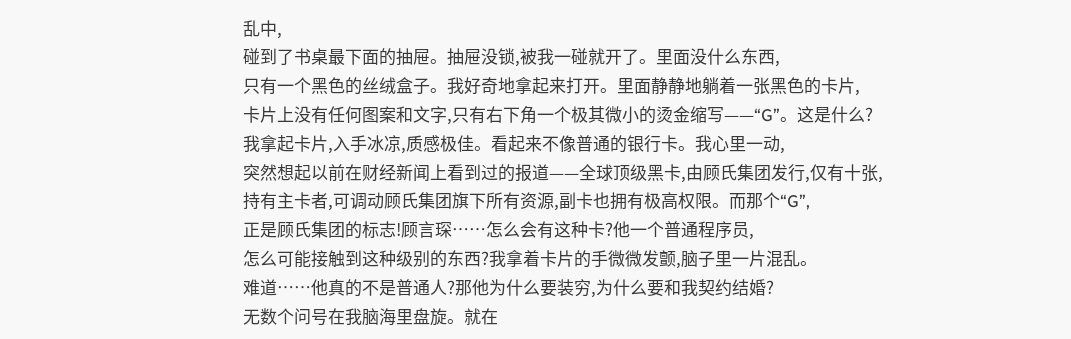乱中,
碰到了书桌最下面的抽屉。抽屉没锁,被我一碰就开了。里面没什么东西,
只有一个黑色的丝绒盒子。我好奇地拿起来打开。里面静静地躺着一张黑色的卡片,
卡片上没有任何图案和文字,只有右下角一个极其微小的烫金缩写——“G”。这是什么?
我拿起卡片,入手冰凉,质感极佳。看起来不像普通的银行卡。我心里一动,
突然想起以前在财经新闻上看到过的报道——全球顶级黑卡,由顾氏集团发行,仅有十张,
持有主卡者,可调动顾氏集团旗下所有资源,副卡也拥有极高权限。而那个“G”,
正是顾氏集团的标志!顾言琛……怎么会有这种卡?他一个普通程序员,
怎么可能接触到这种级别的东西?我拿着卡片的手微微发颤,脑子里一片混乱。
难道……他真的不是普通人?那他为什么要装穷,为什么要和我契约结婚?
无数个问号在我脑海里盘旋。就在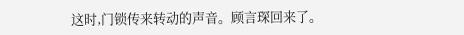这时,门锁传来转动的声音。顾言琛回来了。